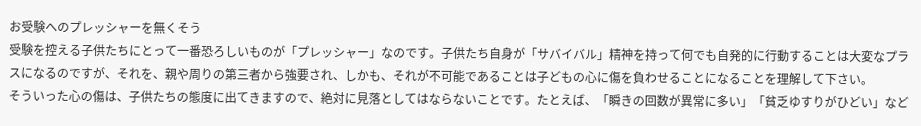お受験へのプレッシャーを無くそう
受験を控える子供たちにとって一番恐ろしいものが「プレッシャー」なのです。子供たち自身が「サバイバル」精神を持って何でも自発的に行動することは大変なプラスになるのですが、それを、親や周りの第三者から強要され、しかも、それが不可能であることは子どもの心に傷を負わせることになることを理解して下さい。
そういった心の傷は、子供たちの態度に出てきますので、絶対に見落としてはならないことです。たとえば、「瞬きの回数が異常に多い」「貧乏ゆすりがひどい」など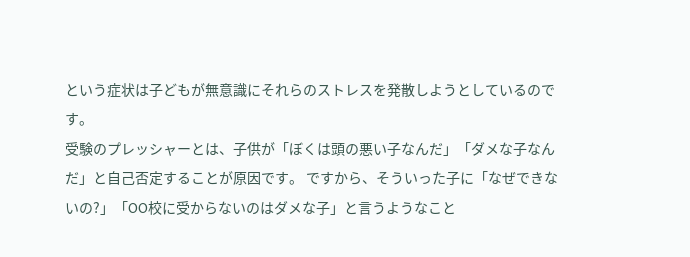という症状は子どもが無意識にそれらのストレスを発散しようとしているのです。
受験のプレッシャーとは、子供が「ぼくは頭の悪い子なんだ」「ダメな子なんだ」と自己否定することが原因です。 ですから、そういった子に「なぜできないの?」「OO校に受からないのはダメな子」と言うようなこと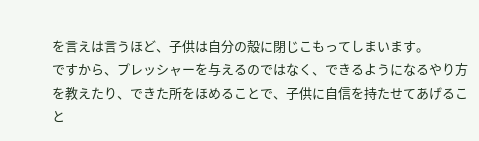を言えは言うほど、子供は自分の殻に閉じこもってしまいます。
ですから、プレッシャーを与えるのではなく、できるようになるやり方を教えたり、できた所をほめることで、子供に自信を持たせてあげること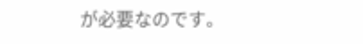が必要なのです。